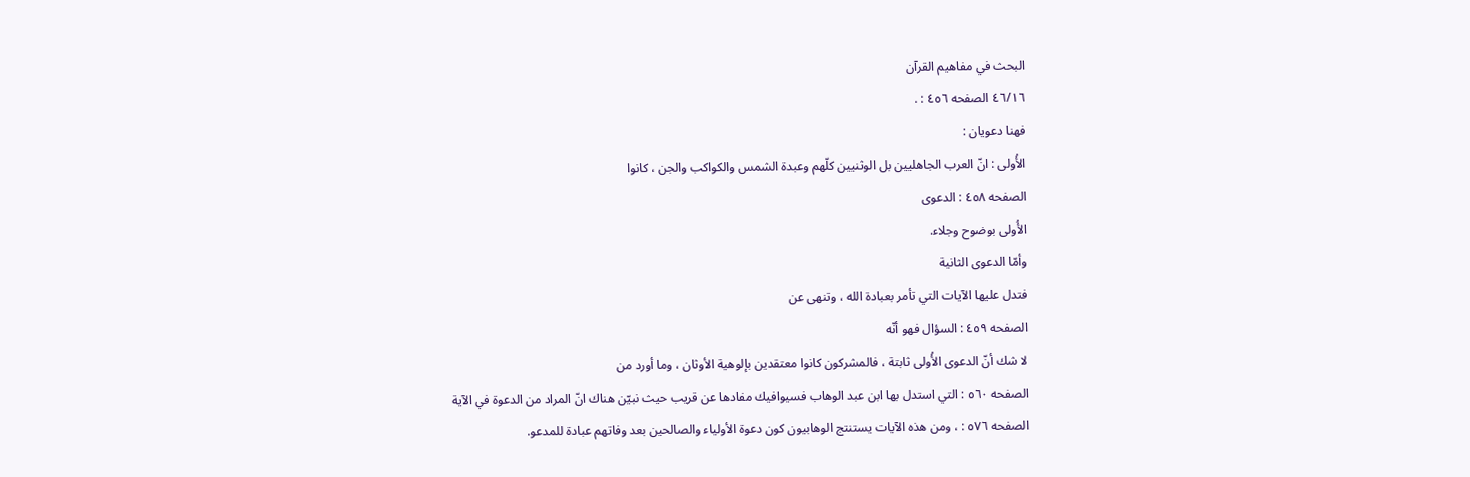البحث في مفاهيم القرآن
٤٦/١٦ الصفحه ٤٥٦ : .
فهنا دعويان :
الأُولى : انّ العرب الجاهليين بل الوثنيين كلّهم وعبدة الشمس والكواكب والجن ، كانوا
الصفحه ٤٥٨ : الدعوى
الأُولى بوضوح وجلاء.
وأمّا الدعوى الثانية
فتدل عليها الآيات التي تأمر بعبادة الله ، وتنهى عن
الصفحه ٤٥٩ : السؤال فهو أنّه
لا شك أنّ الدعوى الأُولى ثابتة ، فالمشركون كانوا معتقدين بإلوهية الأوثان ، وما أورد من
الصفحه ٥٦٠ : التي استدل بها ابن عبد الوهاب فسيوافيك مفادها عن قريب حيث نبيّن هناك انّ المراد من الدعوة في الآية
الصفحه ٥٧٦ : ، ومن هذه الآيات يستنتج الوهابيون كون دعوة الأولياء والصالحين بعد وفاتهم عبادة للمدعو.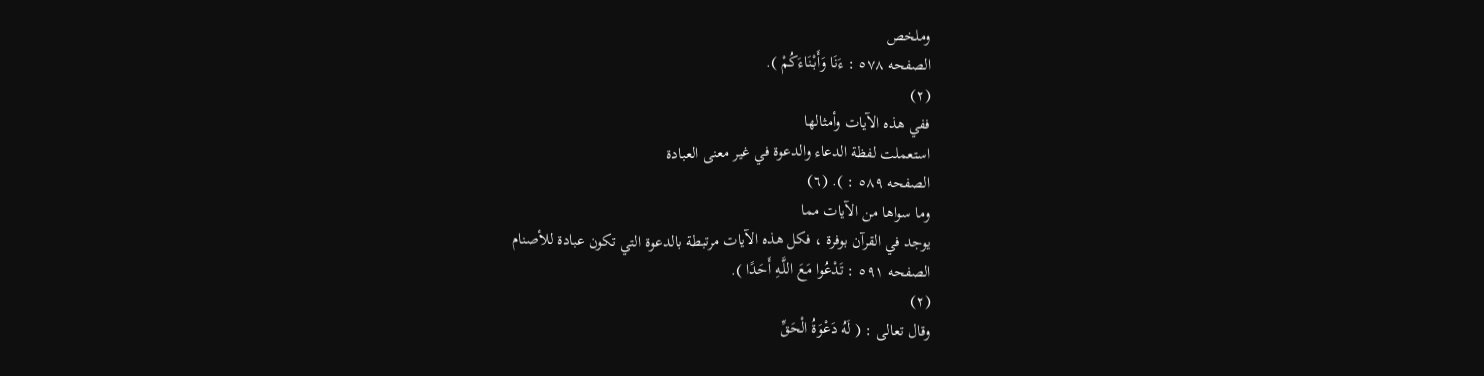وملخص
الصفحه ٥٧٨ : ءَنَا وَأَبْنَاءَكُمْ ).
(٢)
ففي هذه الآيات وأمثالها
استعملت لفظة الدعاء والدعوة في غير معنى العبادة
الصفحه ٥٨٩ : ). (٦)
وما سواها من الآيات مما
يوجد في القرآن بوفرة ، فكل هذه الآيات مرتبطة بالدعوة التي تكون عبادة للأصنام
الصفحه ٥٩١ : تَدْعُوا مَعَ اللَّـهِ أَحَدًا ).
(٢)
وقال تعالى : ( لَهُ دَعْوَةُ الْحَقِّ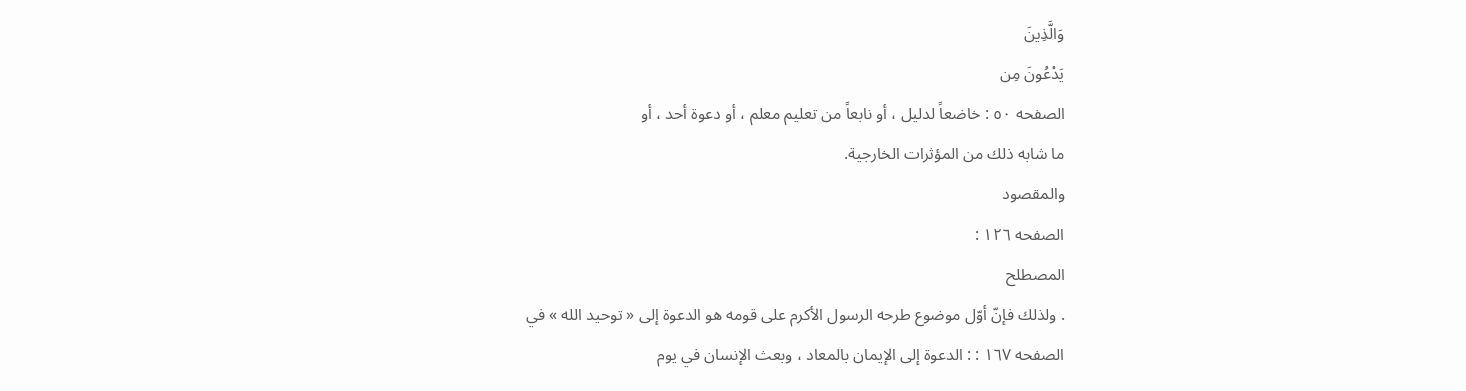وَالَّذِينَ
يَدْعُونَ مِن
الصفحه ٥٠ : خاضعاً لدليل ، أو نابعاً من تعليم معلم ، أو دعوة أحد ، أو
ما شابه ذلك من المؤثرات الخارجية.
والمقصود
الصفحه ١٢٦ :
المصطلح
. ولذلك فإنّ أوّل موضوع طرحه الرسول الأكرم على قومه هو الدعوة إلى « توحيد الله » في
الصفحه ١٦٧ : : الدعوة إلى الإيمان بالمعاد ، وبعث الإنسان في يوم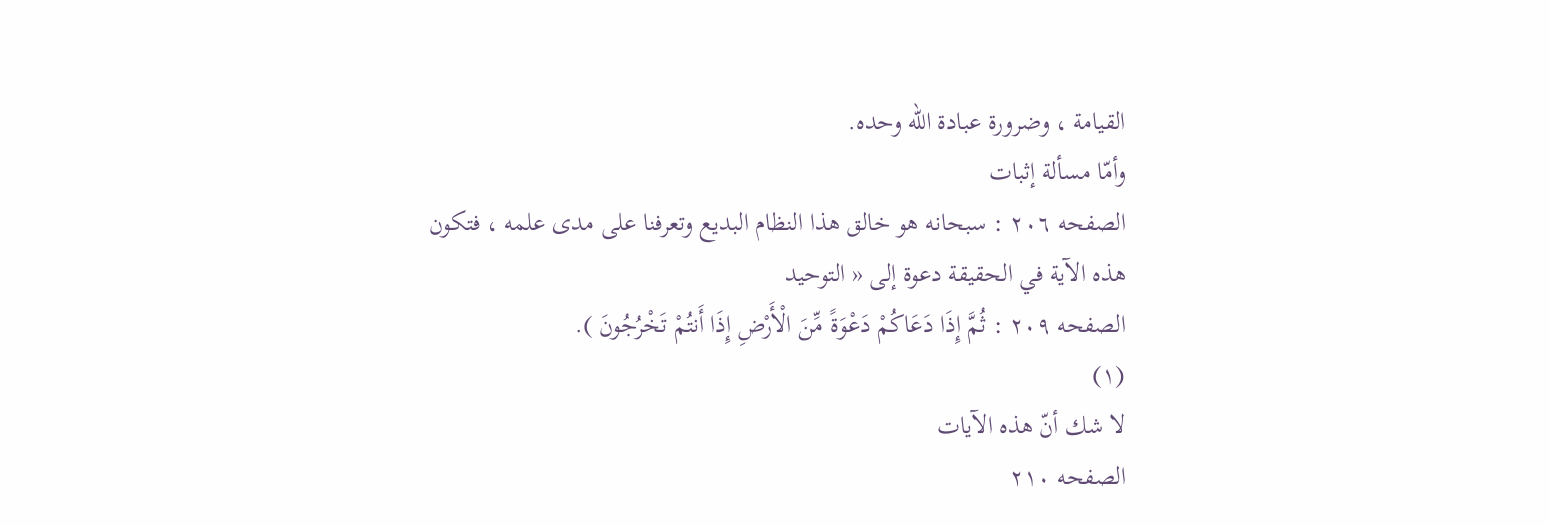القيامة ، وضرورة عبادة الله وحده.
وأمّا مسألة إثبات
الصفحه ٢٠٦ : سبحانه هو خالق هذا النظام البديع وتعرفنا على مدى علمه ، فتكون هذه الآية في الحقيقة دعوة إلى « التوحيد
الصفحه ٢٠٩ : ثُمَّ إِذَا دَعَاكُمْ دَعْوَةً مِّنَ الْأَرْضِ إِذَا أَنتُمْ تَخْرُجُونَ ).
(١)
لا شك أنّ هذه الآيات
الصفحه ٢١٠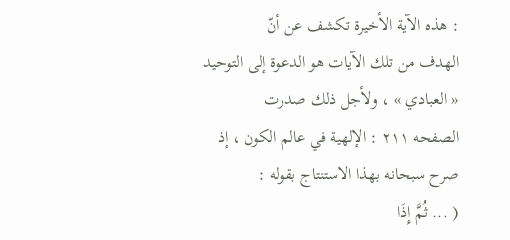: هذه الآية الأخيرة تكشف عن أنّ
الهدف من تلك الآيات هو الدعوة إلى التوحيد « العبادي » ، ولأجل ذلك صدرت
الصفحه ٢١١ : الإلهية في عالم الكون ، إذ صرح سبحانه بهذا الاستنتاج بقوله :
( ... ثُمَّ إِذَا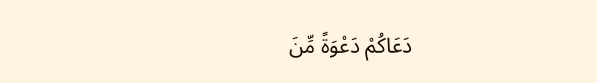دَعَاكُمْ دَعْوَةً مِّنَ